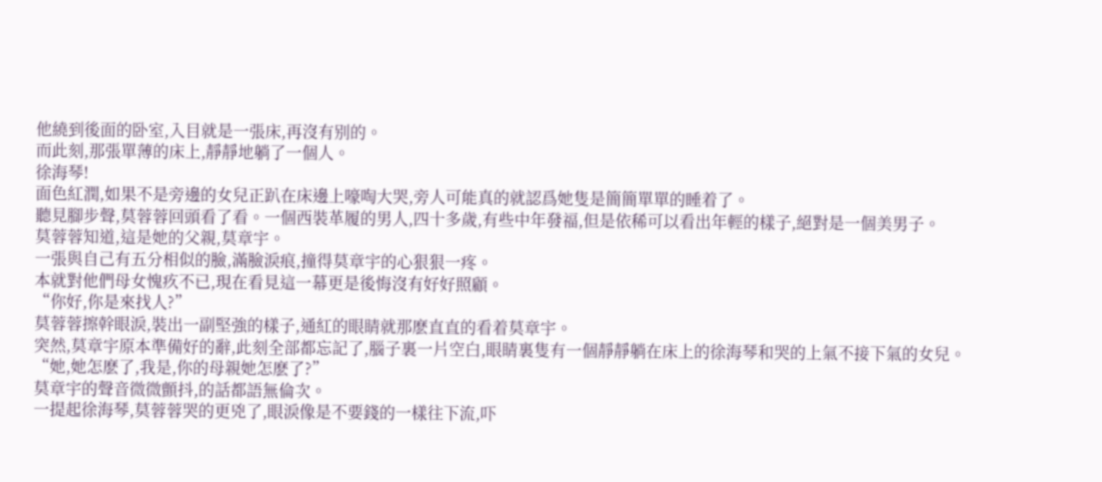他繞到後面的卧室,入目就是一張床,再沒有别的。
而此刻,那張單薄的床上,靜靜地躺了一個人。
徐海琴!
面色紅潤,如果不是旁邊的女兒正趴在床邊上嚎啕大哭,旁人可能真的就認爲她隻是簡簡單單的睡着了。
聽見腳步聲,莫蓉蓉回頭看了看。一個西裝革履的男人,四十多歲,有些中年發福,但是依稀可以看出年輕的樣子,絕對是一個美男子。
莫蓉蓉知道,這是她的父親,莫章宇。
一張與自己有五分相似的臉,滿臉淚痕,撞得莫章宇的心狠狠一疼。
本就對他們母女愧疚不已,現在看見這一幕更是後悔沒有好好照顧。
“你好,你是來找人?”
莫蓉蓉擦幹眼淚,裝出一副堅強的樣子,通紅的眼睛就那麽直直的看着莫章宇。
突然,莫章宇原本準備好的辭,此刻全部都忘記了,腦子裏一片空白,眼睛裏隻有一個靜靜躺在床上的徐海琴和哭的上氣不接下氣的女兒。
“她,她怎麽了,我是,你的母親她怎麽了?”
莫章宇的聲音微微顫抖,的話都語無倫次。
一提起徐海琴,莫蓉蓉哭的更兇了,眼淚像是不要錢的一樣往下流,吓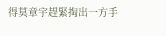得莫章宇趕緊掏出一方手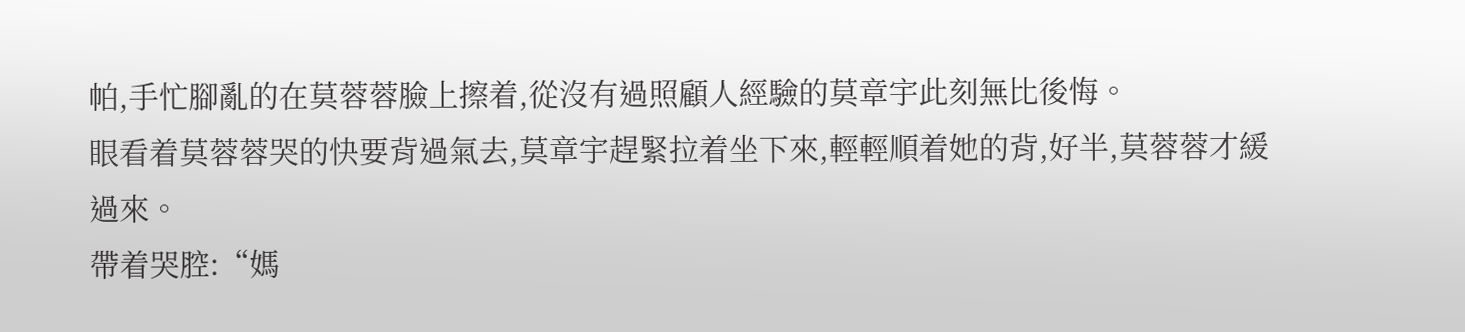帕,手忙腳亂的在莫蓉蓉臉上擦着,從沒有過照顧人經驗的莫章宇此刻無比後悔。
眼看着莫蓉蓉哭的快要背過氣去,莫章宇趕緊拉着坐下來,輕輕順着她的背,好半,莫蓉蓉才緩過來。
帶着哭腔:“媽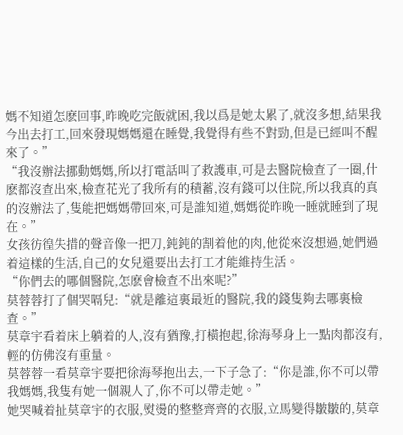媽不知道怎麽回事,昨晚吃完飯就困,我以爲是她太累了,就沒多想,結果我今出去打工,回來發現媽媽還在睡覺,我覺得有些不對勁,但是已經叫不醒來了。”
“我沒辦法挪動媽媽,所以打電話叫了救護車,可是去醫院檢查了一圈,什麽都沒查出來,檢查花光了我所有的積蓄,沒有錢可以住院,所以我真的真的沒辦法了,隻能把媽媽帶回來,可是誰知道,媽媽從昨晚一睡就睡到了現在。”
女孩彷徨失措的聲音像一把刀,鈍鈍的割着他的肉,他從來沒想過,她們過着這樣的生活,自己的女兒還要出去打工才能維持生活。
“你們去的哪個醫院,怎麽會檢查不出來呢?”
莫蓉蓉打了個哭嗝兒:“就是離這裏最近的醫院,我的錢隻夠去哪裏檢查。”
莫章宇看着床上躺着的人,沒有猶豫,打橫抱起,徐海琴身上一點肉都沒有,輕的仿佛沒有重量。
莫蓉蓉一看莫章宇要把徐海琴抱出去,一下子急了:“你是誰,你不可以帶我媽媽,我隻有她一個親人了,你不可以帶走她。”
她哭喊着扯莫章宇的衣服,熨燙的整整齊齊的衣服,立馬變得皺皺的,莫章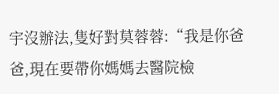宇沒辦法,隻好對莫蓉蓉:“我是你爸爸,現在要帶你媽媽去醫院檢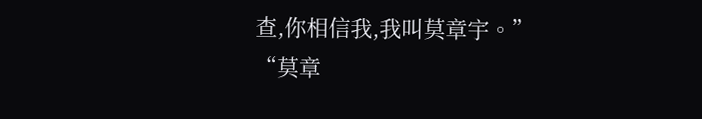查,你相信我,我叫莫章宇。”
“莫章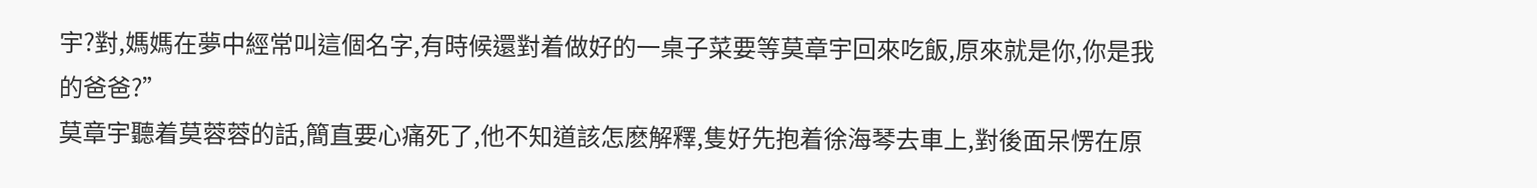宇?對,媽媽在夢中經常叫這個名字,有時候還對着做好的一桌子菜要等莫章宇回來吃飯,原來就是你,你是我的爸爸?”
莫章宇聽着莫蓉蓉的話,簡直要心痛死了,他不知道該怎麽解釋,隻好先抱着徐海琴去車上,對後面呆愣在原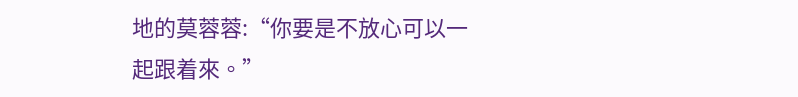地的莫蓉蓉:“你要是不放心可以一起跟着來。”